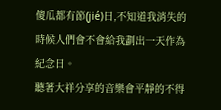傻瓜都有節(jié)日,不知道我消失的時候人們會不會給我劃出一天作為紀念日。
聽著大祥分享的音樂會平靜的不得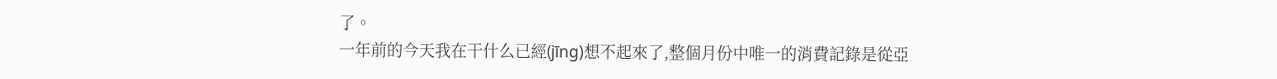了。
一年前的今天我在干什么已經(jīng)想不起來了,整個月份中唯一的消費記錄是從亞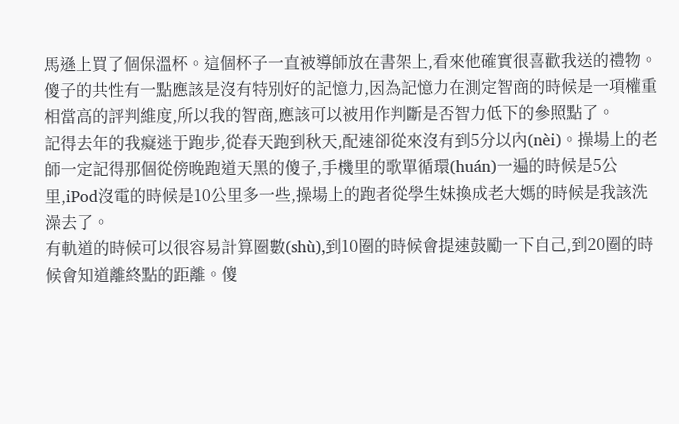馬遜上買了個保溫杯。這個杯子一直被導師放在書架上,看來他確實很喜歡我送的禮物。
傻子的共性有一點應該是沒有特別好的記憶力,因為記憶力在測定智商的時候是一項權重相當高的評判維度,所以我的智商,應該可以被用作判斷是否智力低下的參照點了。
記得去年的我癡迷于跑步,從春天跑到秋天,配速卻從來沒有到5分以內(nèi)。操場上的老師一定記得那個從傍晚跑道天黑的傻子,手機里的歌單循環(huán)一遍的時候是5公里,iPod沒電的時候是10公里多一些,操場上的跑者從學生妹換成老大媽的時候是我該洗澡去了。
有軌道的時候可以很容易計算圈數(shù),到10圈的時候會提速鼓勵一下自己,到20圈的時候會知道離終點的距離。傻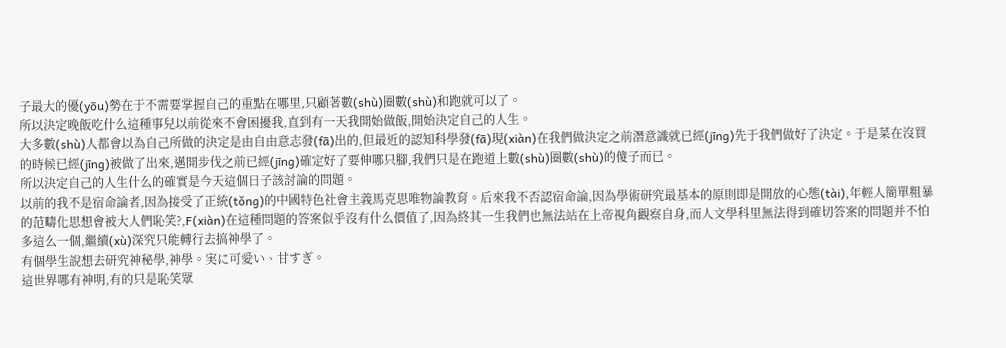子最大的優(yōu)勢在于不需要掌握自己的重點在哪里,只顧著數(shù)圈數(shù)和跑就可以了。
所以決定晚飯吃什么這種事兒以前從來不會困擾我,直到有一天我開始做飯,開始決定自己的人生。
大多數(shù)人都會以為自己所做的決定是由自由意志發(fā)出的,但最近的認知科學發(fā)現(xiàn)在我們做決定之前潛意識就已經(jīng)先于我們做好了決定。于是菜在沒買的時候已經(jīng)被做了出來,邁開步伐之前已經(jīng)確定好了要伸哪只腳,我們只是在跑道上數(shù)圈數(shù)的傻子而已。
所以決定自己的人生什么的確實是今天這個日子該討論的問題。
以前的我不是宿命論者,因為接受了正統(tǒng)的中國特色社會主義馬克思唯物論教育。后來我不否認宿命論,因為學術研究最基本的原則即是開放的心態(tài),年輕人簡單粗暴的范疇化思想會被大人們恥笑?,F(xiàn)在這種問題的答案似乎沒有什么價值了,因為終其一生我們也無法站在上帝視角觀察自身,而人文學科里無法得到確切答案的問題并不怕多這么一個,繼續(xù)深究只能轉行去搞神學了。
有個學生說想去研究神秘學,神學。実に可愛い、甘すぎ。
這世界哪有神明,有的只是恥笑眾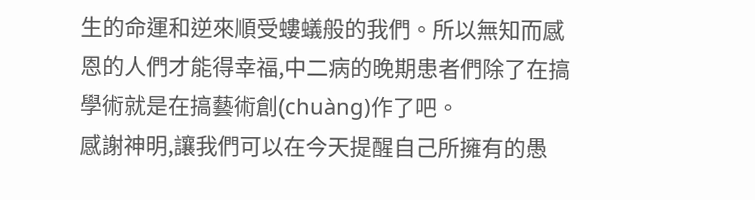生的命運和逆來順受螻蟻般的我們。所以無知而感恩的人們才能得幸福,中二病的晚期患者們除了在搞學術就是在搞藝術創(chuàng)作了吧。
感謝神明,讓我們可以在今天提醒自己所擁有的愚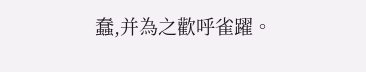蠢,并為之歡呼雀躍。